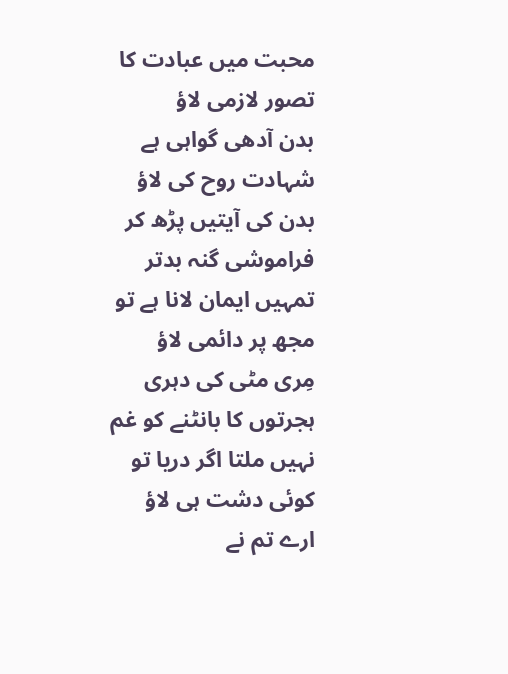محبت میں عبادت کا تصور لازمی لاؤ
بدن آدھی گواہی ہے شہادت روح کی لاؤ
بدن کی آیتیں پڑھ کر فراموشی گنہ بدتر
تمہیں ایمان لانا ہے تو مجھ پر دائمی لاؤ
مِری مٹی کی دہری ہجرتوں کا بانٹنے کو غم
نہیں ملتا اگر دریا تو کوئی دشت ہی لاؤ
ارے تم نے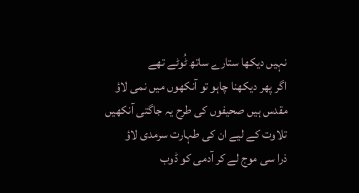نہیں دیکھا ستارے ساتھ ٹُوٹے تھے
اگر پھر دیکھنا چاہو تو آنکھوں میں نمی لاؤ
مقدس ہیں صحیفوں کی طرح یہ جاگتی آنکھیں
تلاوت کے لیے ان کی طہارت سرمدی لاؤ
ذرا سی موج لے کر آدمی کو ڈوب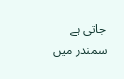جاتی ہے
سمندر میں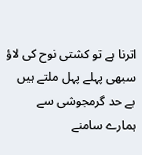اترنا ہے تو کشتی نوح کی لاؤ
سبھی پہلے پہل ملتے ہیں بے حد گرمجوشی سے
ہمارے سامنے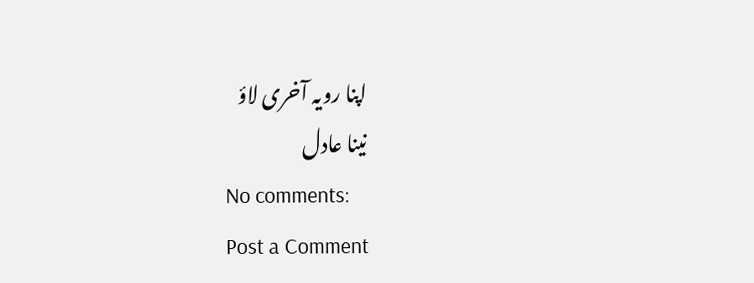اپنا رویہ آخری لاؤ
نینا عادل
No comments:
Post a Comment